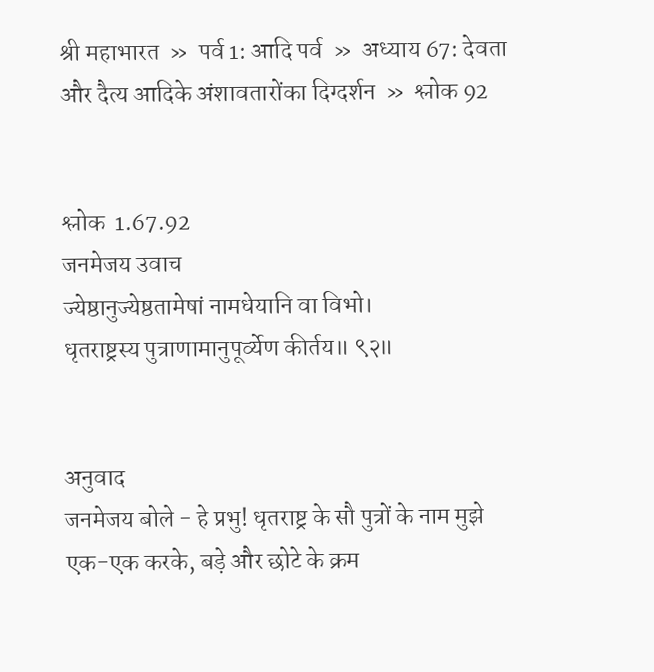श्री महाभारत  »  पर्व 1: आदि पर्व  »  अध्याय 67: देवता और दैत्य आदिके अंशावतारोंका दिग्दर्शन  »  श्लोक 92


श्लोक  1.67.92
जनमेजय उवाच
ज्येष्ठानुज्येष्ठतामेषां नामधेयानि वा विभो।
धृतराष्ट्रस्य पुत्राणामानुपूर्व्येण कीर्तय॥ ९२॥


अनुवाद
जनमेजय बोले - हे प्रभु! धृतराष्ट्र के सौ पुत्रों के नाम मुझे एक-एक करके, बड़े और छोटे के क्रम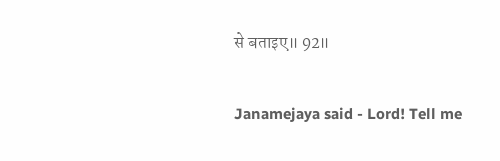से बताइए॥ 92॥

Janamejaya said - Lord! Tell me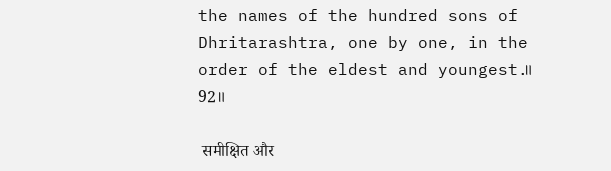the names of the hundred sons of Dhritarashtra, one by one, in the order of the eldest and youngest.॥ 92॥

 समीक्षित और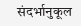संदर्भानुकूल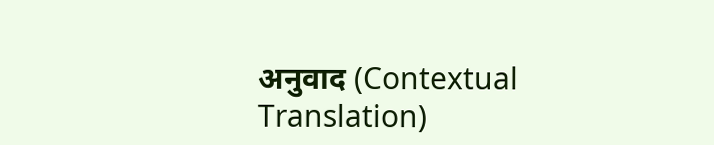अनुवाद (Contextual Translation)